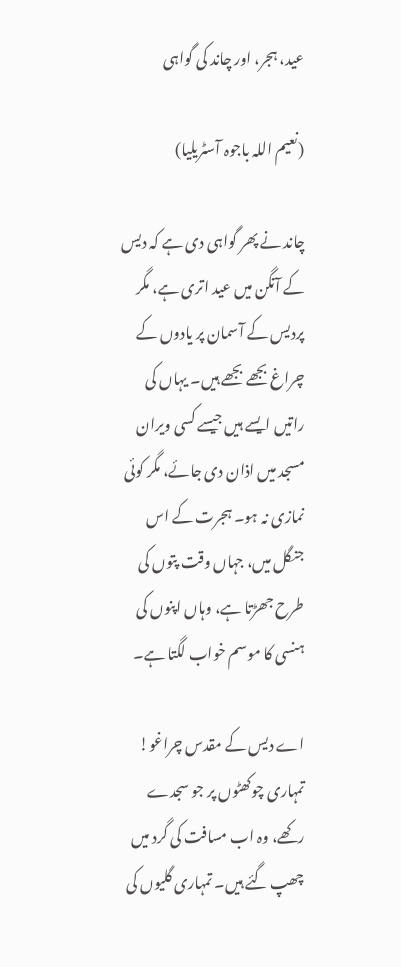عید، ہجر، اور چاند کی گواہی

(نعیم اللہ باجوہ آسٹریلیا)

چاند نے پھر گواہی دی ہے کہ دیس کے آنگن میں عید اتری ہے، مگر پردیس کے آسمان پر یادوں کے چراغ بجھے بجھے ہیں۔ یہاں کی راتیں ایسے ہیں جیسے کسی ویران مسجد میں اذان دی جائے، مگر کوئی نمازی نہ ہو۔ ہجرت کے اس جنگل میں، جہاں وقت پتوں کی طرح جھڑتا ہے، وہاں اپنوں کی ہنسی کا موسم خواب لگتا ہے۔

اے دیس کے مقدس چراغو! تمہاری چوکھٹوں پر جو سجدے رکھے، وہ اب مسافت کی گرد میں چھپ گئے ہیں۔ تمہاری گلیوں کی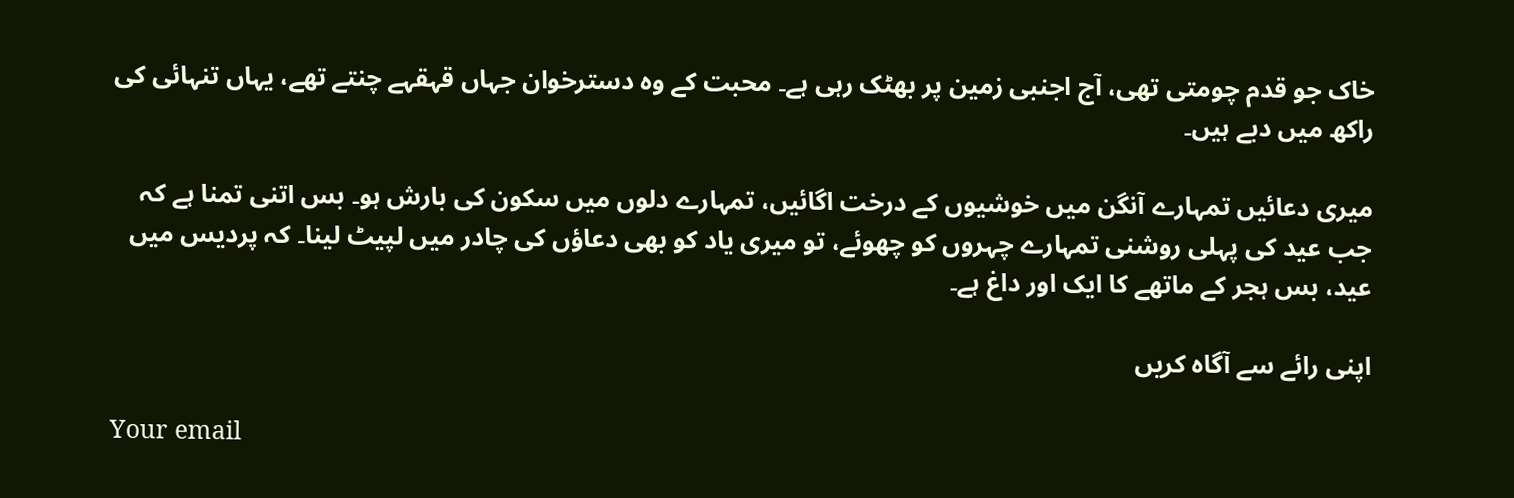خاک جو قدم چومتی تھی، آج اجنبی زمین پر بھٹک رہی ہے۔ محبت کے وہ دسترخوان جہاں قہقہے چنتے تھے، یہاں تنہائی کی راکھ میں دبے ہیں۔

میری دعائیں تمہارے آنگن میں خوشیوں کے درخت اگائیں، تمہارے دلوں میں سکون کی بارش ہو۔ بس اتنی تمنا ہے کہ جب عید کی پہلی روشنی تمہارے چہروں کو چھوئے، تو میری یاد کو بھی دعاؤں کی چادر میں لپیٹ لینا۔ کہ پردیس میں عید، بس ہجر کے ماتھے کا ایک اور داغ ہے۔

اپنی رائے سے آگاہ کریں

Your email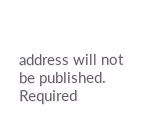address will not be published. Required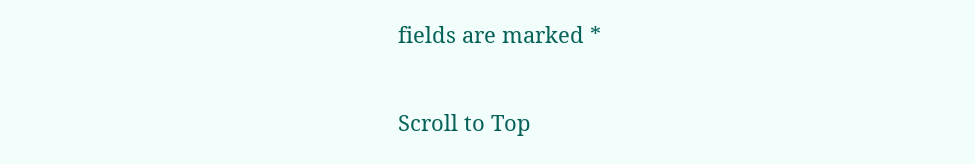fields are marked *

Scroll to Top